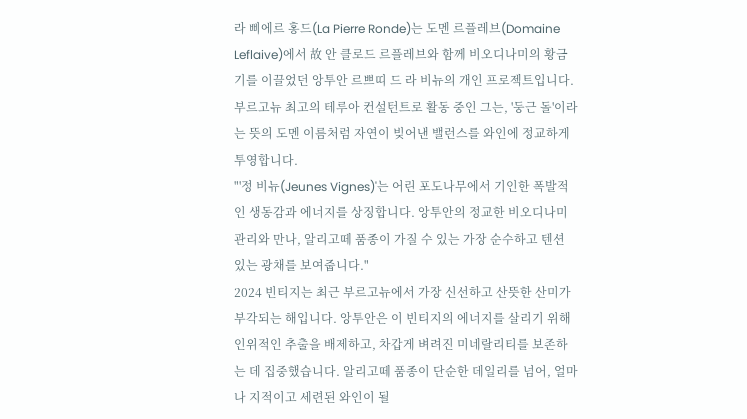라 삐에르 홍드(La Pierre Ronde)는 도멘 르플레브(Domaine Leflaive)에서 故 안 클로드 르플레브와 함께 비오디나미의 황금기를 이끌었던 앙투안 르쁘띠 드 라 비뉴의 개인 프로젝트입니다. 부르고뉴 최고의 테루아 컨설턴트로 활동 중인 그는, '둥근 돌'이라는 뜻의 도멘 이름처럼 자연이 빚어낸 밸런스를 와인에 정교하게 투영합니다.
"'정 비뉴(Jeunes Vignes)'는 어린 포도나무에서 기인한 폭발적인 생동감과 에너지를 상징합니다. 앙투안의 정교한 비오디나미 관리와 만나, 알리고떼 품종이 가질 수 있는 가장 순수하고 텐션 있는 광채를 보여줍니다."
2024 빈티지는 최근 부르고뉴에서 가장 신선하고 산뜻한 산미가 부각되는 해입니다. 앙투안은 이 빈티지의 에너지를 살리기 위해 인위적인 추출을 배제하고, 차갑게 벼려진 미네랄리티를 보존하는 데 집중했습니다. 알리고떼 품종이 단순한 데일리를 넘어, 얼마나 지적이고 세련된 와인이 될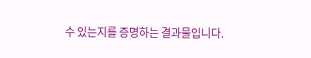수 있는지를 증명하는 결과물입니다.